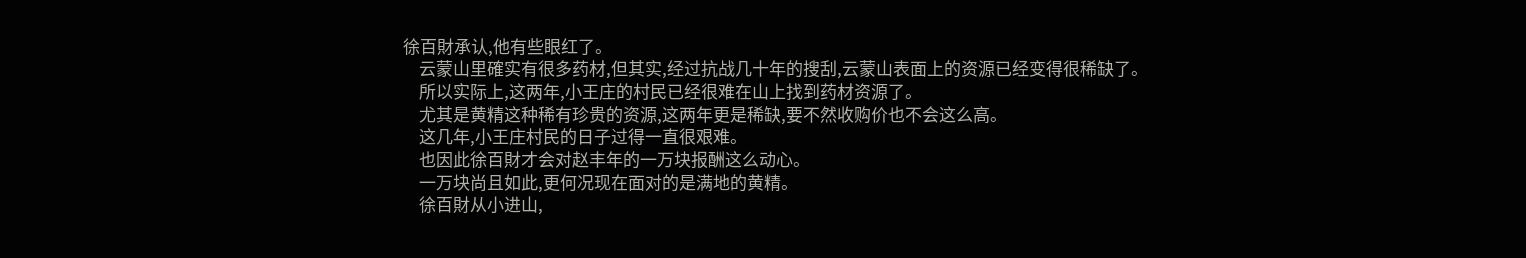徐百財承认,他有些眼红了。
    云蒙山里確实有很多药材,但其实,经过抗战几十年的搜刮,云蒙山表面上的资源已经变得很稀缺了。
    所以实际上,这两年,小王庄的村民已经很难在山上找到药材资源了。
    尤其是黄精这种稀有珍贵的资源,这两年更是稀缺,要不然收购价也不会这么高。
    这几年,小王庄村民的日子过得一直很艰难。
    也因此徐百財才会对赵丰年的一万块报酬这么动心。
    一万块尚且如此,更何况现在面对的是满地的黄精。
    徐百財从小进山,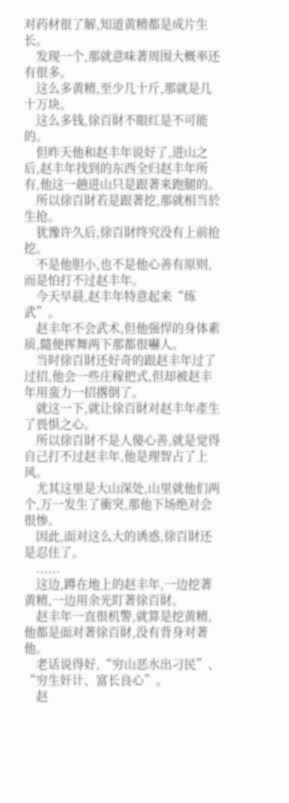对药材很了解,知道黄精都是成片生长。
    发现一个,那就意味著周围大概率还有很多。
    这么多黄精,至少几十斤,那就是几十万块。
    这么多钱,徐百財不眼红是不可能的。
    但昨天他和赵丰年说好了,进山之后,赵丰年找到的东西全归赵丰年所有,他这一趟进山只是跟著来跑腿的。
    所以徐百財若是跟著挖,那就相当於生抢。
    犹豫许久后,徐百財终究没有上前抢挖。
    不是他胆小,也不是他心善有原则,而是怕打不过赵丰年。
    今天早晨,赵丰年特意起来“练武”。
    赵丰年不会武术,但他强悍的身体素质,隨便挥舞两下那都很嚇人。
    当时徐百財还好奇的跟赵丰年过了过招,他会一些庄稼把式,但却被赵丰年用蛮力一招撂倒了。
    就这一下,就让徐百財对赵丰年產生了畏惧之心。
    所以徐百財不是人傻心善,就是觉得自己打不过赵丰年,他是理智占了上风。
    尤其这里是大山深处,山里就他们两个,万一发生了衝突,那他下场绝对会很惨。
    因此,面对这么大的诱惑,徐百財还是忍住了。
    ......
    这边,蹲在地上的赵丰年,一边挖著黄精,一边用余光盯著徐百財。
    赵丰年一直很机警,就算是挖黄精,他都是面对著徐百財,没有背身对著他。
    老话说得好,“穷山恶水出刁民”、“穷生奸计、富长良心”。
    赵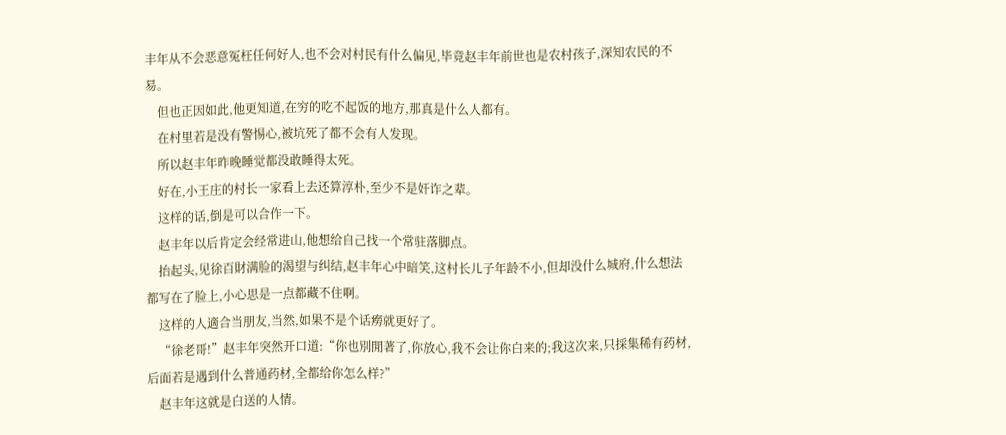丰年从不会恶意冤枉任何好人,也不会对村民有什么偏见,毕竟赵丰年前世也是农村孩子,深知农民的不易。
    但也正因如此,他更知道,在穷的吃不起饭的地方,那真是什么人都有。
    在村里若是没有警惕心,被坑死了都不会有人发现。
    所以赵丰年昨晚睡觉都没敢睡得太死。
    好在,小王庄的村长一家看上去还算淳朴,至少不是奸诈之辈。
    这样的话,倒是可以合作一下。
    赵丰年以后肯定会经常进山,他想给自己找一个常驻落脚点。
    抬起头,见徐百財满脸的渴望与纠结,赵丰年心中暗笑,这村长儿子年龄不小,但却没什么城府,什么想法都写在了脸上,小心思是一点都藏不住啊。
    这样的人適合当朋友,当然,如果不是个话癆就更好了。
    “徐老哥!”赵丰年突然开口道:“你也別閒著了,你放心,我不会让你白来的;我这次来,只採集稀有药材,后面若是遇到什么普通药材,全都给你怎么样?”
    赵丰年这就是白送的人情。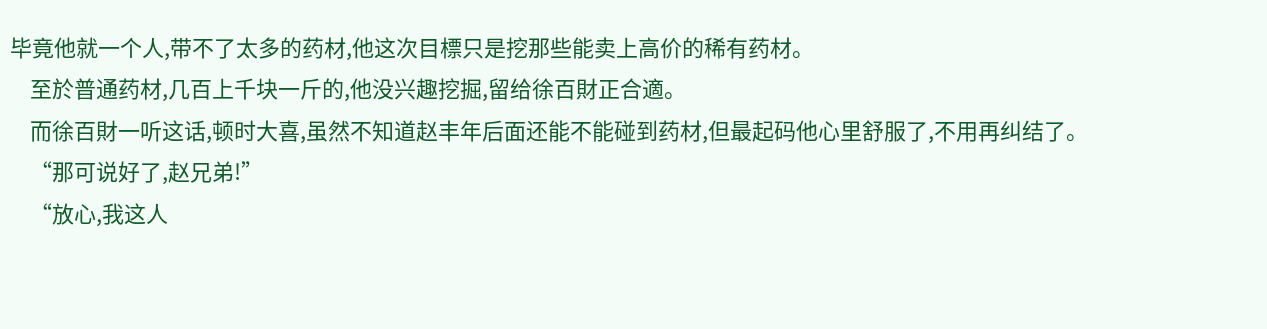毕竟他就一个人,带不了太多的药材,他这次目標只是挖那些能卖上高价的稀有药材。
    至於普通药材,几百上千块一斤的,他没兴趣挖掘,留给徐百財正合適。
    而徐百財一听这话,顿时大喜,虽然不知道赵丰年后面还能不能碰到药材,但最起码他心里舒服了,不用再纠结了。
    “那可说好了,赵兄弟!”
    “放心,我这人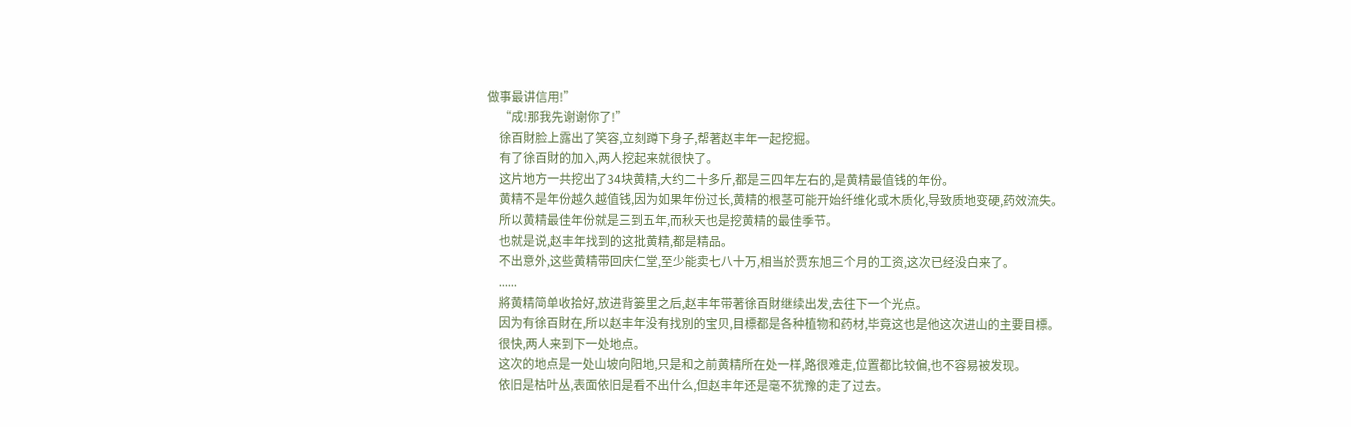做事最讲信用!”
    “成!那我先谢谢你了!”
    徐百財脸上露出了笑容,立刻蹲下身子,帮著赵丰年一起挖掘。
    有了徐百財的加入,两人挖起来就很快了。
    这片地方一共挖出了34块黄精,大约二十多斤,都是三四年左右的,是黄精最值钱的年份。
    黄精不是年份越久越值钱,因为如果年份过长,黄精的根茎可能开始纤维化或木质化,导致质地变硬,药效流失。
    所以黄精最佳年份就是三到五年,而秋天也是挖黄精的最佳季节。
    也就是说,赵丰年找到的这批黄精,都是精品。
    不出意外,这些黄精带回庆仁堂,至少能卖七八十万,相当於贾东旭三个月的工资,这次已经没白来了。
    ......
    將黄精简单收拾好,放进背篓里之后,赵丰年带著徐百財继续出发,去往下一个光点。
    因为有徐百財在,所以赵丰年没有找別的宝贝,目標都是各种植物和药材,毕竟这也是他这次进山的主要目標。
    很快,两人来到下一处地点。
    这次的地点是一处山坡向阳地,只是和之前黄精所在处一样,路很难走,位置都比较偏,也不容易被发现。
    依旧是枯叶丛,表面依旧是看不出什么,但赵丰年还是毫不犹豫的走了过去。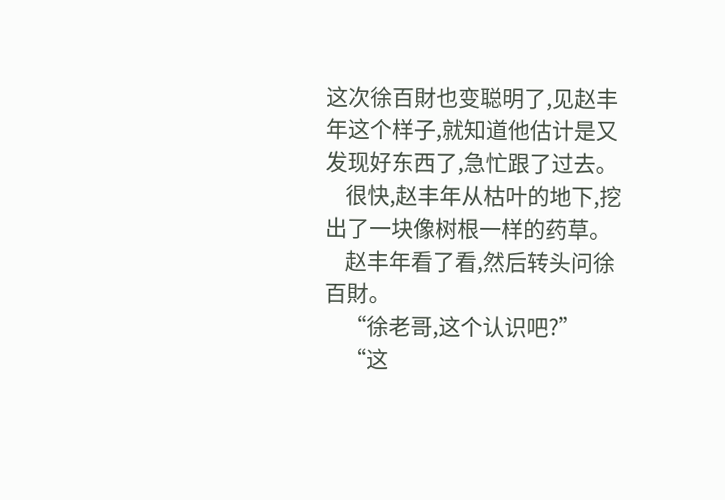这次徐百財也变聪明了,见赵丰年这个样子,就知道他估计是又发现好东西了,急忙跟了过去。
    很快,赵丰年从枯叶的地下,挖出了一块像树根一样的药草。
    赵丰年看了看,然后转头问徐百財。
    “徐老哥,这个认识吧?”
    “这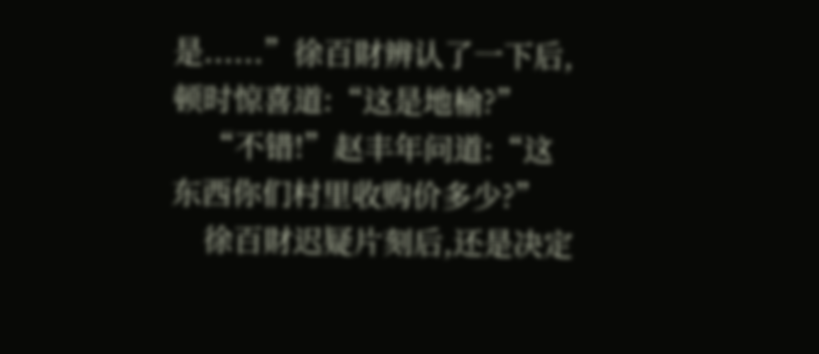是......”徐百財辨认了一下后,顿时惊喜道:“这是地榆?”
    “不错!”赵丰年问道:“这东西你们村里收购价多少?”
    徐百財迟疑片刻后,还是决定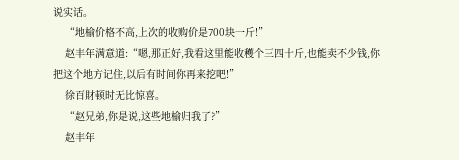说实话。
    “地榆价格不高,上次的收购价是700块一斤!”
    赵丰年满意道:“嗯,那正好,我看这里能收穫个三四十斤,也能卖不少钱,你把这个地方记住,以后有时间你再来挖吧!”
    徐百財顿时无比惊喜。
    “赵兄弟,你是说,这些地榆归我了?”
    赵丰年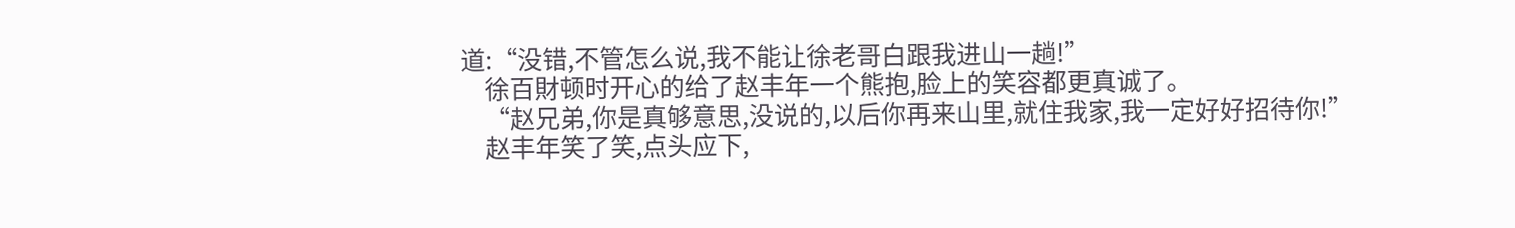道:“没错,不管怎么说,我不能让徐老哥白跟我进山一趟!”
    徐百財顿时开心的给了赵丰年一个熊抱,脸上的笑容都更真诚了。
    “赵兄弟,你是真够意思,没说的,以后你再来山里,就住我家,我一定好好招待你!”
    赵丰年笑了笑,点头应下,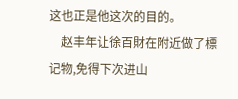这也正是他这次的目的。
    赵丰年让徐百財在附近做了標记物,免得下次进山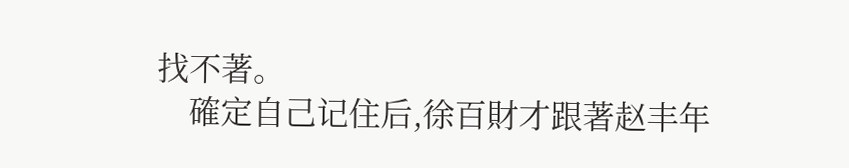找不著。
    確定自己记住后,徐百財才跟著赵丰年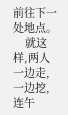前往下一处地点。
    就这样,两人一边走,一边挖,连午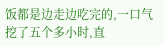饭都是边走边吃完的,一口气挖了五个多小时,直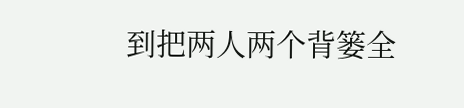到把两人两个背篓全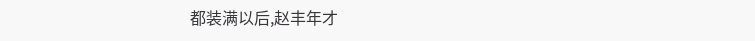都装满以后,赵丰年才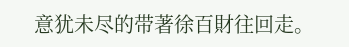意犹未尽的带著徐百財往回走。